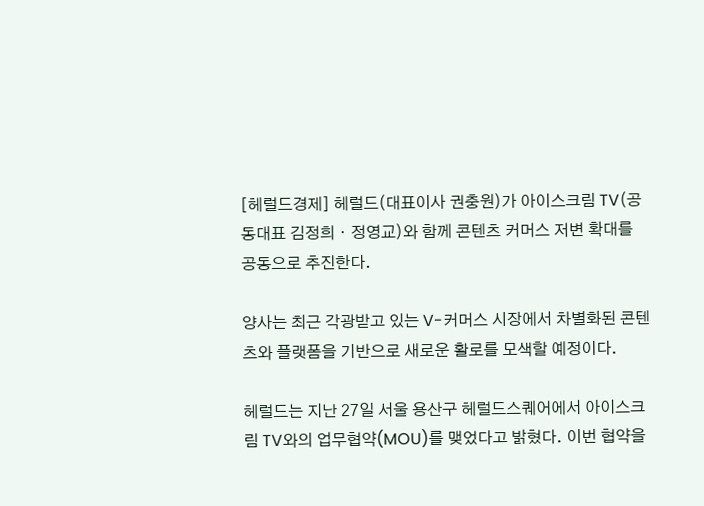[헤럴드경제] 헤럴드(대표이사 권충원)가 아이스크림 TV(공동대표 김정희ㆍ정영교)와 함께 콘텐츠 커머스 저변 확대를 공동으로 추진한다.

양사는 최근 각광받고 있는 V-커머스 시장에서 차별화된 콘텐츠와 플랫폼을 기반으로 새로운 활로를 모색할 예정이다.

헤럴드는 지난 27일 서울 용산구 헤럴드스퀘어에서 아이스크림 TV와의 업무협약(MOU)를 맺었다고 밝혔다. 이번 협약을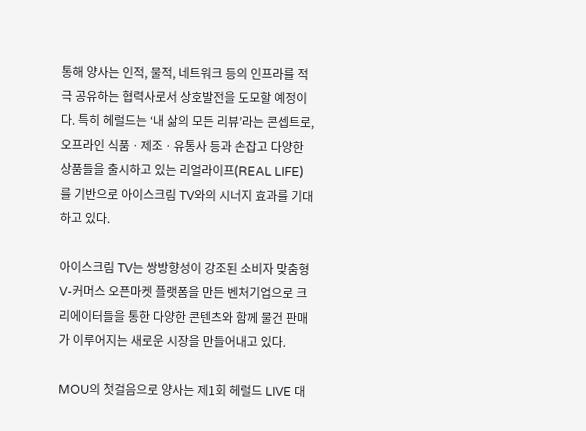통해 양사는 인적, 물적, 네트워크 등의 인프라를 적극 공유하는 협력사로서 상호발전을 도모할 예정이다. 특히 헤럴드는 ‘내 삶의 모든 리뷰’라는 콘셉트로, 오프라인 식품ㆍ제조ㆍ유통사 등과 손잡고 다양한 상품들을 출시하고 있는 리얼라이프(REAL LIFE)를 기반으로 아이스크림 TV와의 시너지 효과를 기대하고 있다.

아이스크림 TV는 쌍방향성이 강조된 소비자 맞춤형 V-커머스 오픈마켓 플랫폼을 만든 벤처기업으로 크리에이터들을 통한 다양한 콘텐츠와 함께 물건 판매가 이루어지는 새로운 시장을 만들어내고 있다.

MOU의 첫걸음으로 양사는 제1회 헤럴드 LIVE 대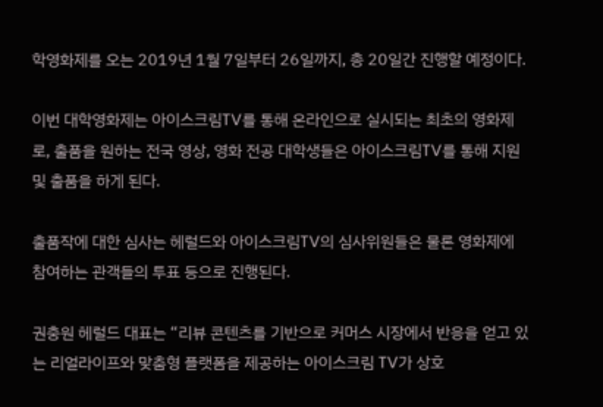학영화제를 오는 2019년 1월 7일부터 26일까지, 총 20일간 진행할 예정이다.

이번 대학영화제는 아이스크림TV를 통해 온라인으로 실시되는 최초의 영화제로, 출품을 원하는 전국 영상, 영화 전공 대학생들은 아이스크림TV를 통해 지원 및 출품을 하게 된다.

출품작에 대한 심사는 헤럴드와 아이스크림TV의 심사위원들은 물론 영화제에 참여하는 관객들의 투표 등으로 진행된다.

권충원 헤럴드 대표는 “리뷰 콘텐츠를 기반으로 커머스 시장에서 반응을 얻고 있는 리얼라이프와 맞춤형 플랫폼을 제공하는 아이스크림 TV가 상호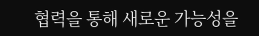협력을 통해 새로운 가능성을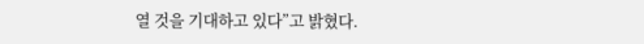열 것을 기대하고 있다”고 밝혔다.